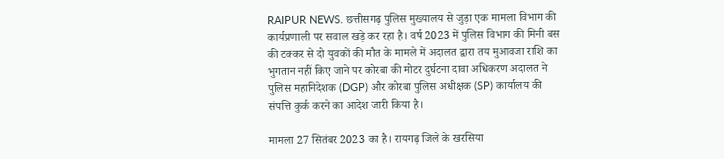RAIPUR NEWS. छत्तीसगढ़ पुलिस मुख्यालय से जुड़ा एक मामला विभाग की कार्यप्रणाली पर सवाल खड़े कर रहा है। वर्ष 2023 में पुलिस विभाग की मिनी बस की टक्कर से दो युवकों की मौत के मामले में अदालत द्वारा तय मुआवजा राशि का भुगतान नहीं किए जाने पर कोरबा की मोटर दुर्घटना दावा अधिकरण अदालत ने पुलिस महानिदेशक (DGP) और कोरबा पुलिस अधीक्षक (SP) कार्यालय की संपत्ति कुर्क करने का आदेश जारी किया है।

मामला 27 सितंबर 2023 का है। रायगढ़ जिले के खरसिया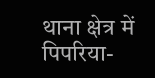थाना क्षेत्र में पिपरिया-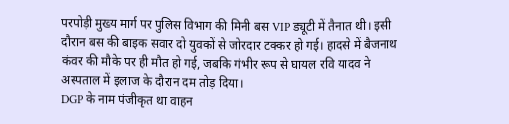परपोड़ी मुख्य मार्ग पर पुलिस विभाग की मिनी बस VIP ड्यूटी में तैनात थी। इसी दौरान बस की बाइक सवार दो युवकों से जोरदार टक्कर हो गई। हादसे में बैजनाथ कंवर की मौके पर ही मौत हो गई, जबकि गंभीर रूप से घायल रवि यादव ने अस्पताल में इलाज के दौरान दम तोड़ दिया।
DGP के नाम पंजीकृत था वाहन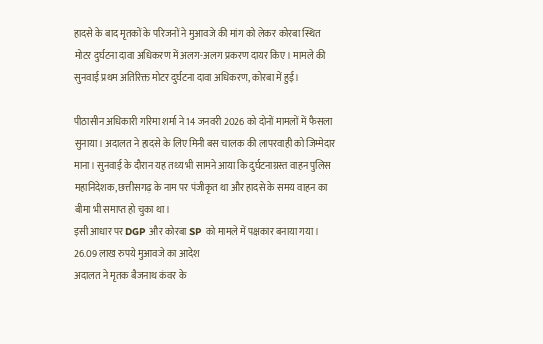हादसे के बाद मृतकों के परिजनों ने मुआवजे की मांग को लेकर कोरबा स्थित मोटर दुर्घटना दावा अधिकरण में अलग-अलग प्रकरण दायर किए। मामले की सुनवाई प्रथम अतिरिक्त मोटर दुर्घटना दावा अधिकरण, कोरबा में हुई।

पीठासीन अधिकारी गरिमा शर्मा ने 14 जनवरी 2026 को दोनों मामलों में फैसला सुनाया। अदालत ने हादसे के लिए मिनी बस चालक की लापरवाही को जिम्मेदार माना। सुनवाई के दौरान यह तथ्य भी सामने आया कि दुर्घटनाग्रस्त वाहन पुलिस महानिदेशक, छत्तीसगढ़ के नाम पर पंजीकृत था और हादसे के समय वाहन का बीमा भी समाप्त हो चुका था।
इसी आधार पर DGP और कोरबा SP को मामले में पक्षकार बनाया गया।
26.09 लाख रुपये मुआवजे का आदेश
अदालत ने मृतक बैजनाथ कंवर के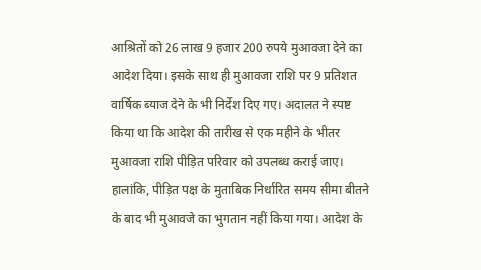आश्रितों को 26 लाख 9 हजार 200 रुपये मुआवजा देने का आदेश दिया। इसके साथ ही मुआवजा राशि पर 9 प्रतिशत वार्षिक ब्याज देने के भी निर्देश दिए गए। अदालत ने स्पष्ट किया था कि आदेश की तारीख से एक महीने के भीतर मुआवजा राशि पीड़ित परिवार को उपलब्ध कराई जाए।
हालांकि, पीड़ित पक्ष के मुताबिक निर्धारित समय सीमा बीतने के बाद भी मुआवजे का भुगतान नहीं किया गया। आदेश के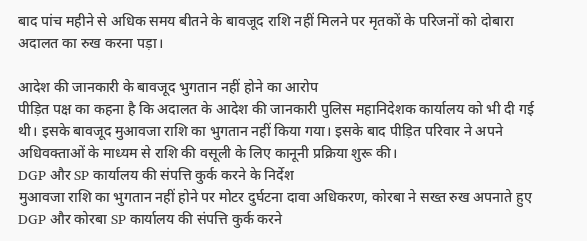बाद पांच महीने से अधिक समय बीतने के बावजूद राशि नहीं मिलने पर मृतकों के परिजनों को दोबारा अदालत का रुख करना पड़ा।

आदेश की जानकारी के बावजूद भुगतान नहीं होने का आरोप
पीड़ित पक्ष का कहना है कि अदालत के आदेश की जानकारी पुलिस महानिदेशक कार्यालय को भी दी गई थी। इसके बावजूद मुआवजा राशि का भुगतान नहीं किया गया। इसके बाद पीड़ित परिवार ने अपने अधिवक्ताओं के माध्यम से राशि की वसूली के लिए कानूनी प्रक्रिया शुरू की।
DGP और SP कार्यालय की संपत्ति कुर्क करने के निर्देश
मुआवजा राशि का भुगतान नहीं होने पर मोटर दुर्घटना दावा अधिकरण, कोरबा ने सख्त रुख अपनाते हुए DGP और कोरबा SP कार्यालय की संपत्ति कुर्क करने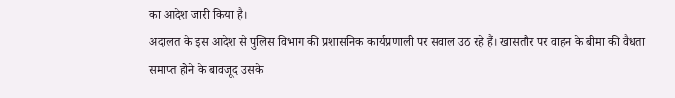का आदेश जारी किया है।
अदालत के इस आदेश से पुलिस विभाग की प्रशासनिक कार्यप्रणाली पर सवाल उठ रहे हैं। खासतौर पर वाहन के बीमा की वैधता समाप्त होने के बावजूद उसके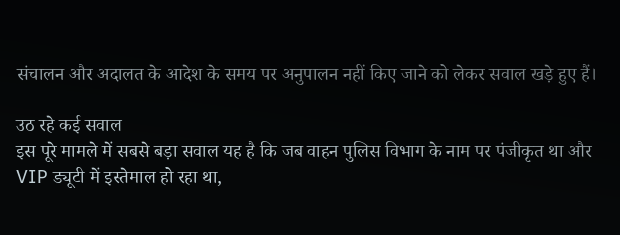संचालन और अदालत के आदेश के समय पर अनुपालन नहीं किए जाने को लेकर सवाल खड़े हुए हैं।

उठ रहे कई सवाल
इस पूरे मामले में सबसे बड़ा सवाल यह है कि जब वाहन पुलिस विभाग के नाम पर पंजीकृत था और VIP ड्यूटी में इस्तेमाल हो रहा था,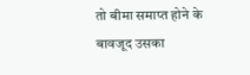तो बीमा समाप्त होने के बावजूद उसका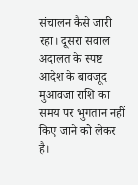संचालन कैसे जारी रहा। दूसरा सवाल अदालत के स्पष्ट आदेश के बावजूद मुआवजा राशि का समय पर भुगतान नहीं किए जाने को लेकर है।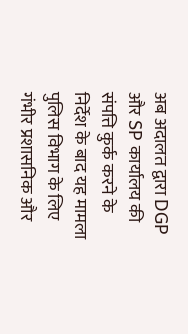अब अदालत द्वारा DGP और SP कार्यालय की संपत्ति कुर्क करने के निर्देश के बाद यह मामला पुलिस विभाग के लिए गंभीर प्रशासनिक और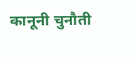कानूनी चुनौती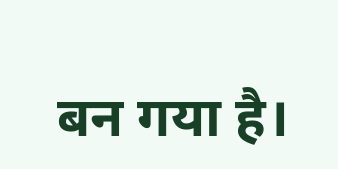बन गया है।